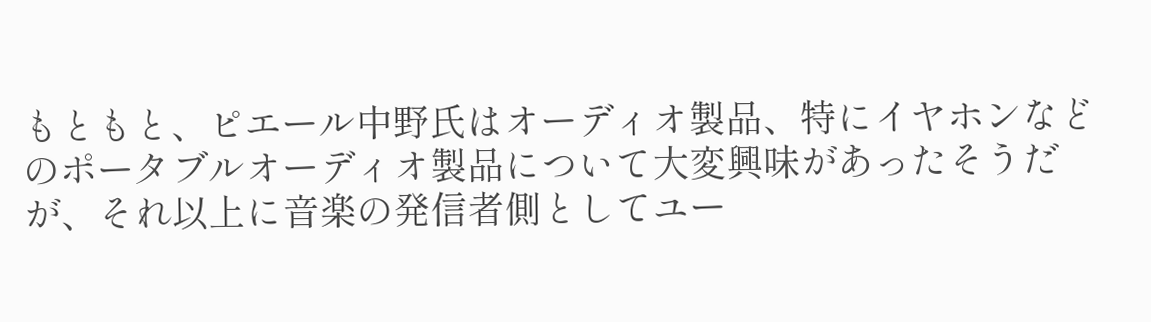もともと、ピエール中野氏はオーディオ製品、特にイヤホンなどのポータブルオーディオ製品について大変興味があったそうだが、それ以上に音楽の発信者側としてユー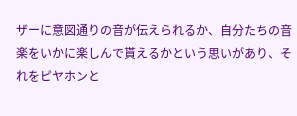ザーに意図通りの音が伝えられるか、自分たちの音楽をいかに楽しんで貰えるかという思いがあり、それをピヤホンと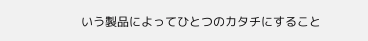いう製品によってひとつのカタチにすること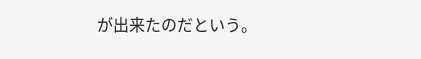が出来たのだという。